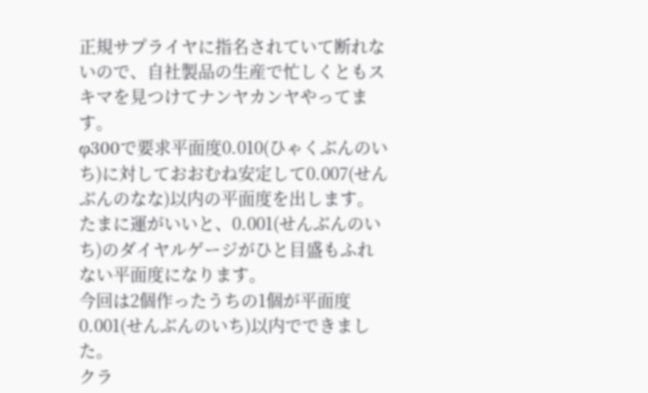正規サプライヤに指名されていて断れないので、自社製品の生産で忙しくともスキマを見つけてナンヤカンヤやってます。
φ300で要求平面度0.010(ひゃくぶんのいち)に対しておおむね安定して0.007(せんぶんのなな)以内の平面度を出します。
たまに運がいいと、0.001(せんぶんのいち)のダイヤルゲージがひと目盛もふれない平面度になります。
今回は2個作ったうちの1個が平面度0.001(せんぶんのいち)以内でできました。
クラ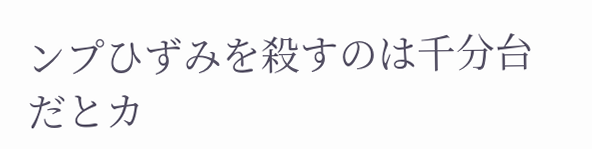ンプひずみを殺すのは千分台だとカ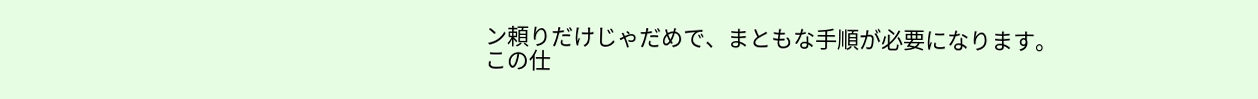ン頼りだけじゃだめで、まともな手順が必要になります。
この仕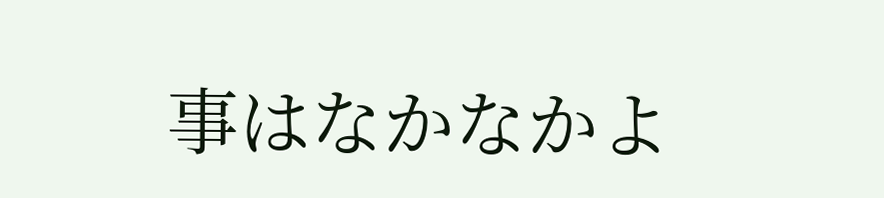事はなかなかよ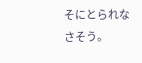そにとられなさそう。